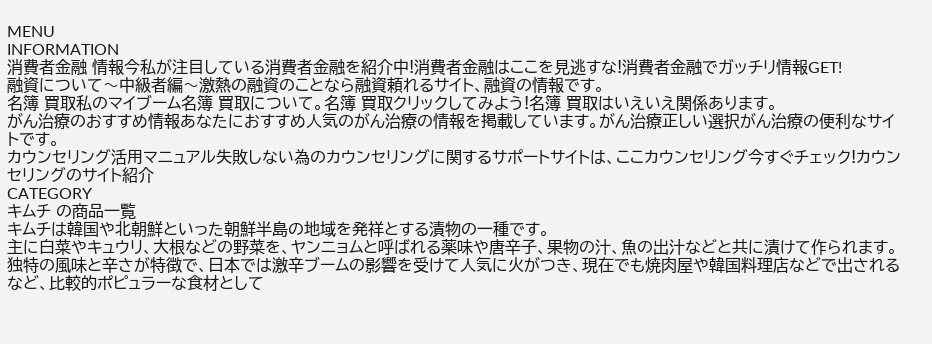MENU
INFORMATION
消費者金融 情報今私が注目している消費者金融を紹介中!消費者金融はここを見逃すな!消費者金融でガッチリ情報GET!
融資について〜中級者編〜激熱の融資のことなら融資頼れるサイト、融資の情報です。
名簿 買取私のマイブーム名簿 買取について。名簿 買取クリックしてみよう!名簿 買取はいえいえ関係あります。
がん治療のおすすめ情報あなたにおすすめ人気のがん治療の情報を掲載しています。がん治療正しい選択がん治療の便利なサイトです。
カウンセリング活用マニュアル失敗しない為のカウンセリングに関するサポートサイトは、ここカウンセリング今すぐチェック!カウンセリングのサイト紹介
CATEGORY
キムチ の商品一覧
キムチは韓国や北朝鮮といった朝鮮半島の地域を発祥とする漬物の一種です。
主に白菜やキュウリ、大根などの野菜を、ヤンニョムと呼ばれる薬味や唐辛子、果物の汁、魚の出汁などと共に漬けて作られます。
独特の風味と辛さが特徴で、日本では激辛ブームの影響を受けて人気に火がつき、現在でも焼肉屋や韓国料理店などで出されるなど、比較的ポピュラーな食材として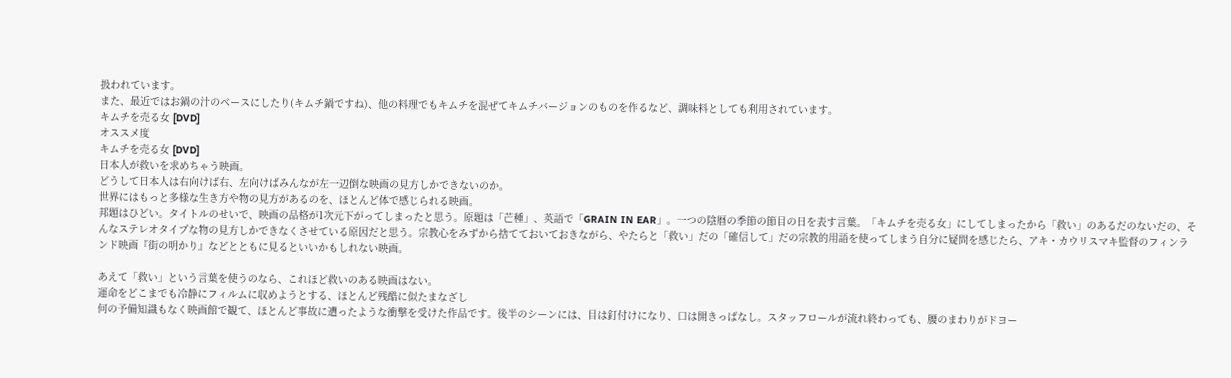扱われています。
また、最近ではお鍋の汁のベースにしたり(キムチ鍋ですね)、他の料理でもキムチを混ぜてキムチバージョンのものを作るなど、調味料としても利用されています。
キムチを売る女 [DVD]
オススメ度
キムチを売る女 [DVD]
日本人が救いを求めちゃう映画。
どうして日本人は右向けば右、左向けばみんなが左一辺倒な映画の見方しかできないのか。
世界にはもっと多様な生き方や物の見方があるのを、ほとんど体で感じられる映画。
邦題はひどい。タイトルのせいで、映画の品格が1次元下がってしまったと思う。原題は「芒種」、英語で「GRAIN IN EAR」。一つの陰暦の季節の節目の日を表す言葉。「キムチを売る女」にしてしまったから「救い」のあるだのないだの、そんなステレオタイプな物の見方しかできなくさせている原因だと思う。宗教心をみずから捨てておいておきながら、やたらと「救い」だの「確信して」だの宗教的用語を使ってしまう自分に疑問を感じたら、アキ・カウリスマキ監督のフィンランド映画『街の明かり』などとともに見るといいかもしれない映画。

あえて「救い」という言葉を使うのなら、これほど救いのある映画はない。
運命をどこまでも冷静にフィルムに収めようとする、ほとんど残酷に似たまなざし
何の予備知識もなく映画館で観て、ほとんど事故に遭ったような衝撃を受けた作品です。後半のシーンには、目は釘付けになり、口は開きっぱなし。スタッフロールが流れ終わっても、腰のまわりがドヨー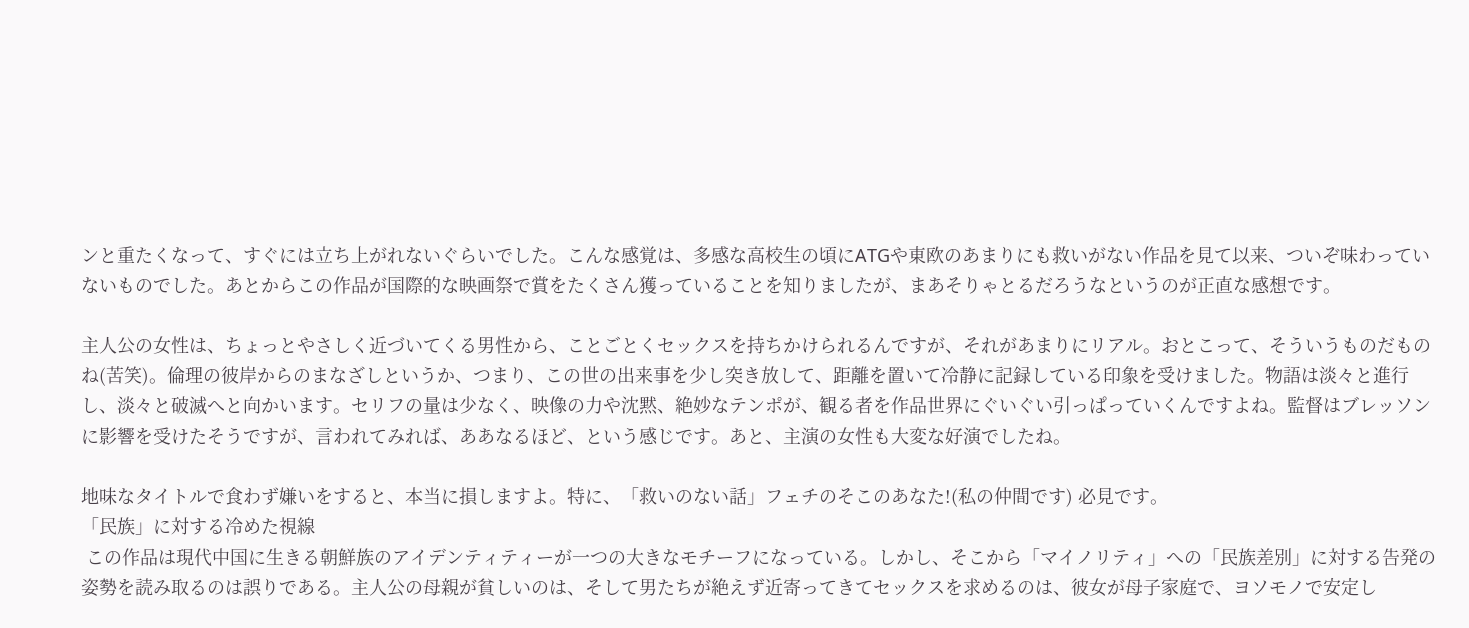ンと重たくなって、すぐには立ち上がれないぐらいでした。こんな感覚は、多感な高校生の頃にATGや東欧のあまりにも救いがない作品を見て以来、ついぞ味わっていないものでした。あとからこの作品が国際的な映画祭で賞をたくさん獲っていることを知りましたが、まあそりゃとるだろうなというのが正直な感想です。

主人公の女性は、ちょっとやさしく近づいてくる男性から、ことごとくセックスを持ちかけられるんですが、それがあまりにリアル。おとこって、そういうものだものね(苦笑)。倫理の彼岸からのまなざしというか、つまり、この世の出来事を少し突き放して、距離を置いて冷静に記録している印象を受けました。物語は淡々と進行し、淡々と破滅へと向かいます。セリフの量は少なく、映像の力や沈黙、絶妙なテンポが、観る者を作品世界にぐいぐい引っぱっていくんですよね。監督はブレッソンに影響を受けたそうですが、言われてみれば、ああなるほど、という感じです。あと、主演の女性も大変な好演でしたね。

地味なタイトルで食わず嫌いをすると、本当に損しますよ。特に、「救いのない話」フェチのそこのあなた!(私の仲間です) 必見です。
「民族」に対する冷めた視線
 この作品は現代中国に生きる朝鮮族のアイデンティティーが一つの大きなモチーフになっている。しかし、そこから「マイノリティ」への「民族差別」に対する告発の姿勢を読み取るのは誤りである。主人公の母親が貧しいのは、そして男たちが絶えず近寄ってきてセックスを求めるのは、彼女が母子家庭で、ヨソモノで安定し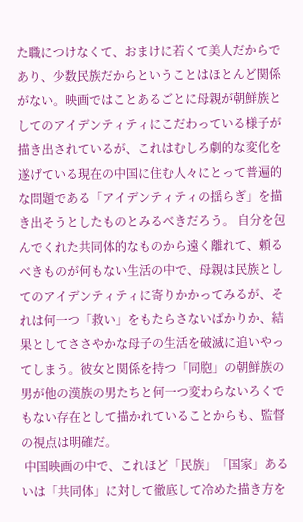た職につけなくて、おまけに若くて美人だからであり、少数民族だからということはほとんど関係がない。映画ではことあるごとに母親が朝鮮族としてのアイデンティティにこだわっている様子が描き出されているが、これはむしろ劇的な変化を遂げている現在の中国に住む人々にとって普遍的な問題である「アイデンティティの揺らぎ」を描き出そうとしたものとみるべきだろう。 自分を包んでくれた共同体的なものから遠く離れて、頼るべきものが何もない生活の中で、母親は民族としてのアイデンティティに寄りかかってみるが、それは何一つ「救い」をもたらさないばかりか、結果としてささやかな母子の生活を破滅に追いやってしまう。彼女と関係を持つ「同胞」の朝鮮族の男が他の漢族の男たちと何一つ変わらないろくでもない存在として描かれていることからも、監督の視点は明確だ。
 中国映画の中で、これほど「民族」「国家」あるいは「共同体」に対して徹底して冷めた描き方を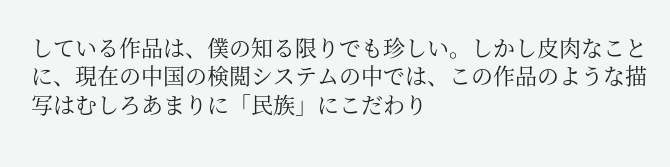している作品は、僕の知る限りでも珍しい。しかし皮肉なことに、現在の中国の検閲システムの中では、この作品のような描写はむしろあまりに「民族」にこだわり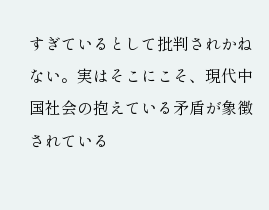すぎているとして批判されかねない。実はそこにこそ、現代中国社会の抱えている矛盾が象徴されている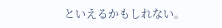といえるかもしれない。